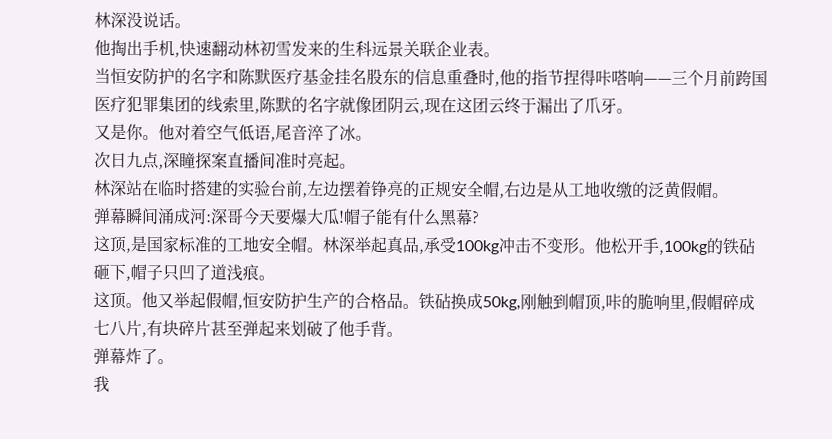林深没说话。
他掏出手机,快速翻动林初雪发来的生科远景关联企业表。
当恒安防护的名字和陈默医疗基金挂名股东的信息重叠时,他的指节捏得咔嗒响——三个月前跨国医疗犯罪集团的线索里,陈默的名字就像团阴云,现在这团云终于漏出了爪牙。
又是你。他对着空气低语,尾音淬了冰。
次日九点,深瞳探案直播间准时亮起。
林深站在临时搭建的实验台前,左边摆着铮亮的正规安全帽,右边是从工地收缴的泛黄假帽。
弹幕瞬间涌成河:深哥今天要爆大瓜!帽子能有什么黑幕?
这顶,是国家标准的工地安全帽。林深举起真品,承受100kg冲击不变形。他松开手,100kg的铁砧砸下,帽子只凹了道浅痕。
这顶。他又举起假帽,恒安防护生产的合格品。铁砧换成50kg,刚触到帽顶,咔的脆响里,假帽碎成七八片,有块碎片甚至弹起来划破了他手背。
弹幕炸了。
我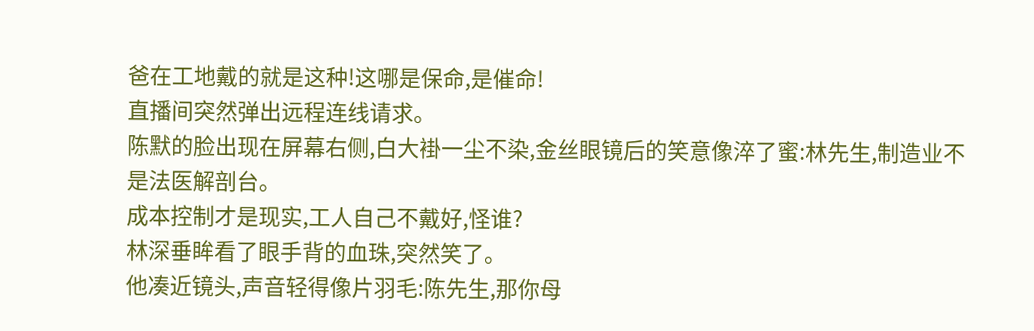爸在工地戴的就是这种!这哪是保命,是催命!
直播间突然弹出远程连线请求。
陈默的脸出现在屏幕右侧,白大褂一尘不染,金丝眼镜后的笑意像淬了蜜:林先生,制造业不是法医解剖台。
成本控制才是现实,工人自己不戴好,怪谁?
林深垂眸看了眼手背的血珠,突然笑了。
他凑近镜头,声音轻得像片羽毛:陈先生,那你母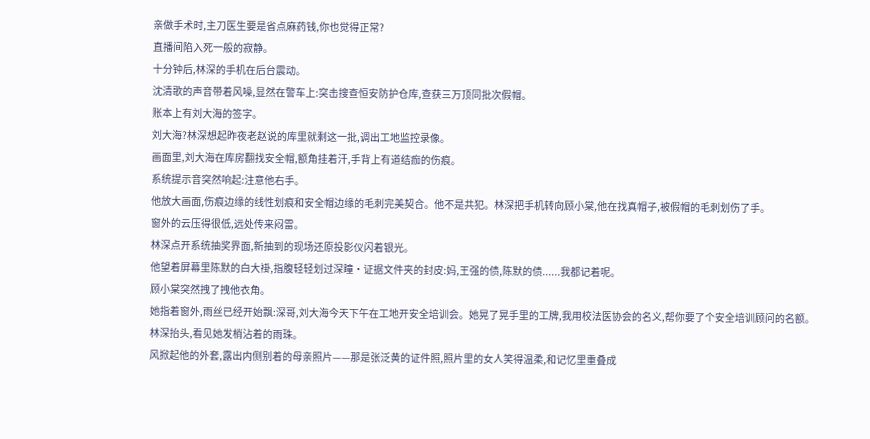亲做手术时,主刀医生要是省点麻药钱,你也觉得正常?
直播间陷入死一般的寂静。
十分钟后,林深的手机在后台震动。
沈清歌的声音带着风噪,显然在警车上:突击搜查恒安防护仓库,查获三万顶同批次假帽。
账本上有刘大海的签字。
刘大海?林深想起昨夜老赵说的库里就剩这一批,调出工地监控录像。
画面里,刘大海在库房翻找安全帽,额角挂着汗,手背上有道结痂的伤痕。
系统提示音突然响起:注意他右手。
他放大画面,伤痕边缘的线性划痕和安全帽边缘的毛刺完美契合。他不是共犯。林深把手机转向顾小棠,他在找真帽子,被假帽的毛刺划伤了手。
窗外的云压得很低,远处传来闷雷。
林深点开系统抽奖界面,新抽到的现场还原投影仪闪着银光。
他望着屏幕里陈默的白大褂,指腹轻轻划过深瞳·证据文件夹的封皮:妈,王强的债,陈默的债......我都记着呢。
顾小棠突然拽了拽他衣角。
她指着窗外,雨丝已经开始飘:深哥,刘大海今天下午在工地开安全培训会。她晃了晃手里的工牌,我用校法医协会的名义,帮你要了个安全培训顾问的名额。
林深抬头,看见她发梢沾着的雨珠。
风掀起他的外套,露出内侧别着的母亲照片——那是张泛黄的证件照,照片里的女人笑得温柔,和记忆里重叠成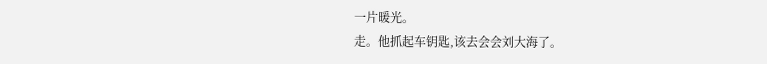一片暖光。
走。他抓起车钥匙,该去会会刘大海了。